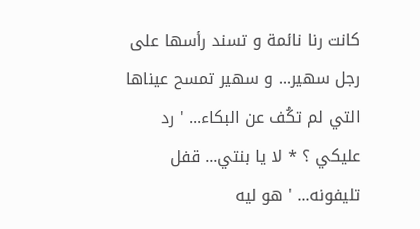كانت رنا نائمة و تسند رأسها على رجل سهير... و سهير تمسح عيناها التي لم تكُف عن البكاء... ' رد عليكي ؟ * لا يا بنتي... قفل تليفونه... ' هو ليه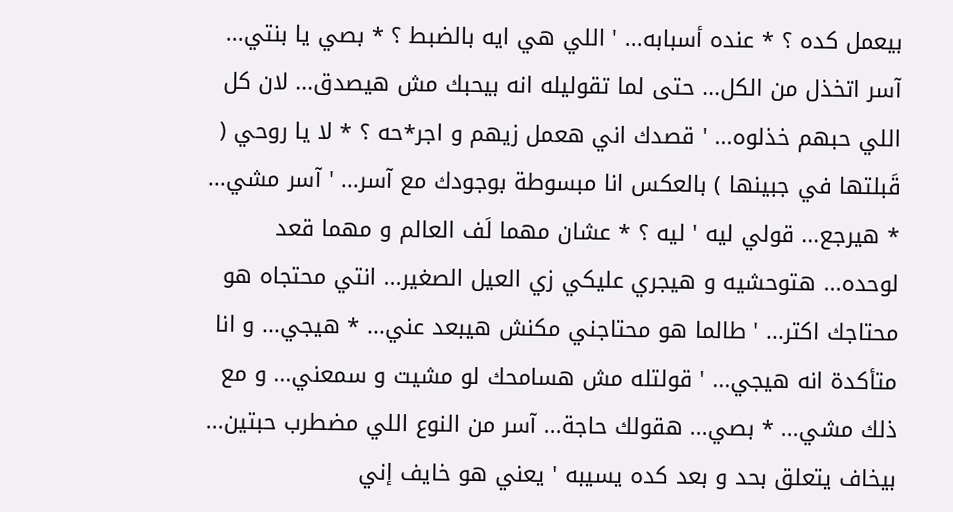بيعمل كده ؟ * عنده أسبابه... ' اللي هي ايه بالضبط ؟ * بصي يا بنتي... آسر اتخذل من الكل... حتى لما تقوليله انه بيحبك مش هيصدق... لان كل اللي حبهم خذلوه... ' قصدك اني هعمل زيهم و اجر*حه ؟ * لا يا روحي ( قَبلتها في جبينها ) بالعكس انا مبسوطة بوجودك مع آسر... ' آسر مشي...
* هيرجع... قولي ليه ' ليه ؟ * عشان مهما لَف العالم و مهما قعد لوحده... هتوحشيه و هيجري عليكي زي العيل الصغير... انتي محتجاه هو محتاجك اكتر... ' طالما هو محتاجني مكنش هيبعد عني... * هيجي... و انا متأكدة انه هيجي... ' قولتله مش هسامحك لو مشيت و سمعني... و مع ذلك مشي... * بصي... هقولك حاجة... آسر من النوع اللي مضطرب حبتين... بيخاف يتعلق بحد و بعد كده يسيبه ' يعني هو خايف إني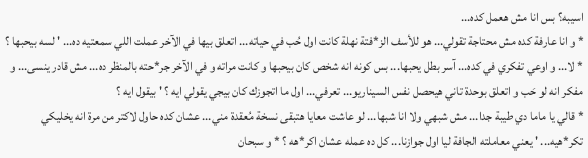اسيبه؟ بس انا مش هعمل كده...
* و انا عارفة كده مش محتاجة تقولي... هو للأسف الز*فتة نهلة كانت اول حُب في حياته... اتعلق بيها في الآخر عملت اللي سمعتيه ده... ' لسه بيحبها ؟ * لا... و اوعي تفكري في كده... آسر بطل يحبها... بس كونه انه شخص كان بيحبها و كانت مراته و في الآخر جر*حته بالمنظر ده... مش قادر ينسى... و مفكر انه لو حَب و اتعلق بوحدة تاني هيحصل نفس السيناريو... تعرفي... اول ما اتجوزك كان بيجي يقولي ايه ؟ ' بيقول ايه ؟
* قالي يا ماما دي طيبة جدا... مش شبهي ولا انا شبها... لو عاشت معايا هتبقى نسخة مُعقدة مني... عشان كده حاول لاكتر من مرة انه يخليكي تكر*هيه... ' يعني معاملته الجافة ليا اول جوازنا... كل ده عمله عشان اكر*هه ؟ * و سبحان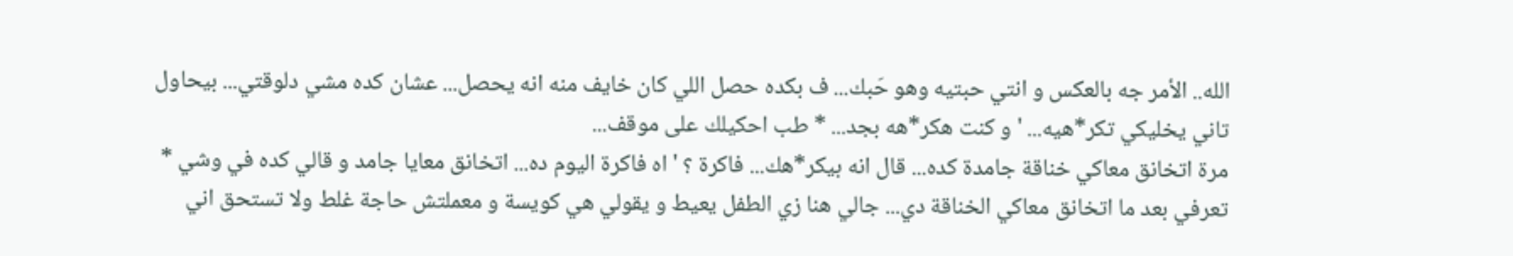الله.. الأمر جه بالعكس و انتي حبتيه وهو حَبك... ف بكده حصل اللي كان خايف منه انه يحصل... عشان كده مشي دلوقتي... بيحاول تاني يخليكي تكر*هيه... ' و كنت هكر*هه بجد... * طب احكيلك على موقف...
مرة اتخانق معاكي خناقة جامدة كده... قال انه بيكر*هك... فاكرة ؟ ' اه فاكرة اليوم ده... اتخانق معايا جامد و قالي كده في وشي * تعرفي بعد ما اتخانق معاكي الخناقة دي... جالي هنا زي الطفل يعيط و يقولي هي كويسة و معملتش حاجة غلط ولا تستحق اني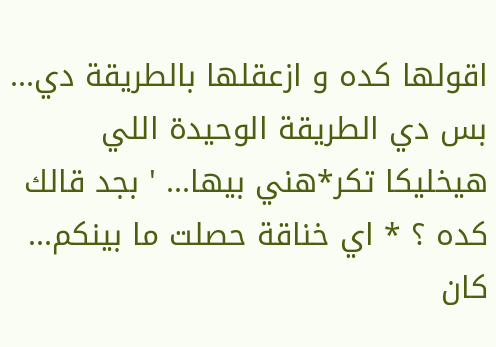اقولها كده و ازعقلها بالطريقة دي... بس دي الطريقة الوحيدة اللي هيخليكا تكر*هني بيها... ' بجد قالك كده ؟ * اي خناقة حصلت ما بينكم...
كان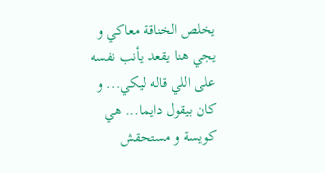يخلص الخناقة معاكي و يجي هنا يقعد يأنب نفسه على اللي قاله ليكي... و كان بيقول دايما... هي كويسة و مستحقش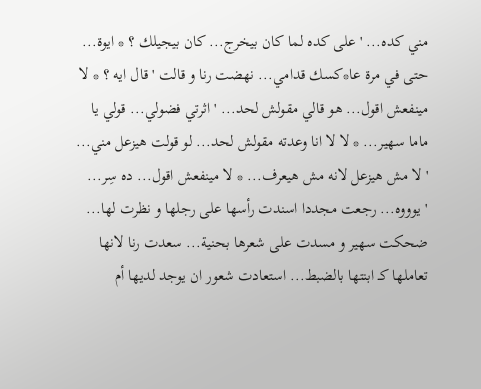مني كده... ' على كده لما كان بيخرج... كان بيجيلك ؟ * ايوة... حتى في مرة عا*كسك قدامي... نهضت رنا و قالت ' قال ايه ؟ * لا مينفعش اقول... هو قالي مقولش لحد... ' اثرتي فضولي... قولي يا ماما سهير... * لا لا انا وعدته مقولش لحد... لو قولت هيزعل مني... ' لا مش هيزعل لانه مش هيعرف... * لا مينفعش اقول... ده سِر...
' يوووه... رجعت مجددا اسندت رأسها على رجلها و نظرت لها... ضحكت سهير و مسدت على شعرها بحنية... سعدت رنا لانها تعاملها كـ ابنتها بالضبط... استعادت شعور ان يوجد لديها أم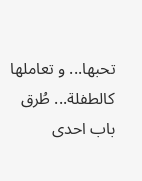تحبها... و تعاملها كالطفلة... طُرق باب احدى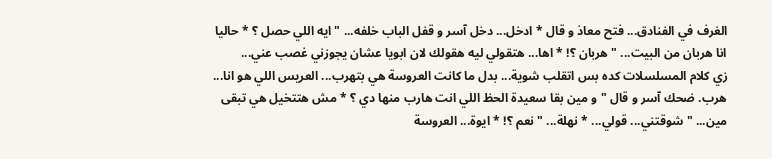الغرف في الفنادق... فتح معاذ و قال * ادخل... دخل آسر و قفل الباب خلفه... " ايه اللي حصل ؟ * حاليا انا هربان من البيت... " هربان ؟! * اها... هتقولي ليه هقولك لان ابويا عشان يجوزني غصب عني...
زي كلام المسلسلات كده بس اتقلب شوية... بدل ما كانت العروسة هي بتهرب... العريس اللي هو انا... هرب. ضحك آسر و قال " و مين بقا سعيدة الحظ اللي انت هارب منها دي ؟ * مش هتتخيل هي تبقى مين... " شوقتني... قولي... * نهلة... " نعم ؟! * ايوة... العروسة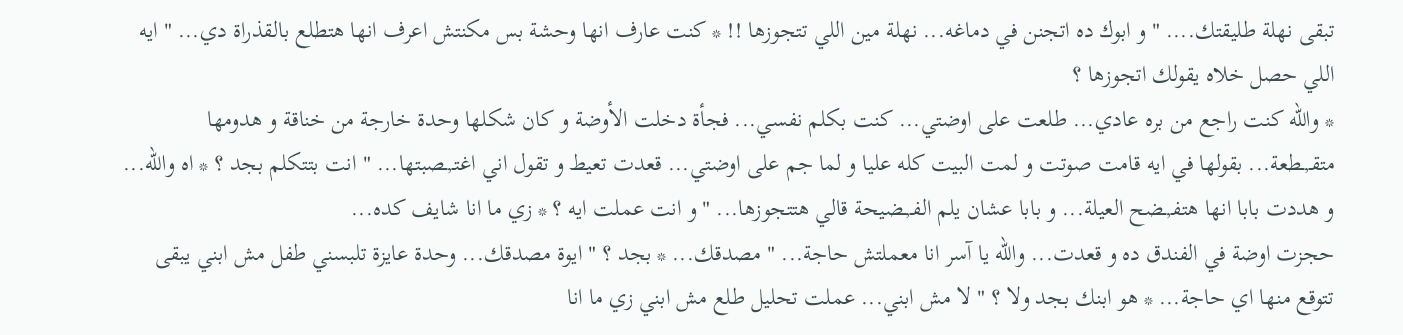تبقى نهلة طليقتك.... " و ابوك ده اتجنن في دماغه... نهلة مين اللي تتجوزها !! * كنت عارف انها وحشة بس مكنتش اعرف انها هتطلع بالقذراة دي... " ايه اللي حصل خلاه يقولك اتجوزها ؟
* والله كنت راجع من بره عادي... طلعت على اوضتي... كنت بكلم نفسي... فجأة دخلت الأوضة و كان شكلها وحدة خارجة من خناقة و هدومها متقـ,ـطعة... بقولها في ايه قامت صوتت و لمت البيت كله عليا و لما جم على اوضتي... قعدت تعيط و تقول اني اغتـ,ـصبتها... " انت بتتكلم بجد ؟ * اه والله... و هددت بابا انها هتفـ,ـضح العيلة... و بابا عشان يلم الفـ,ـضيحة قالي هتتجوزها... " و انت عملت ايه ؟ * زي ما انا شايف كده...
حجزت اوضة في الفندق ده و قعدت... والله يا آسر انا معملتش حاجة... " مصدقك... * بجد ؟ " ايوة مصدقك... وحدة عايزة تلبسني طفل مش ابني يبقى تتوقع منها اي حاجة... * هو ابنك بجد ولا ؟ " لا مش ابني... عملت تحليل طلع مش ابني زي ما انا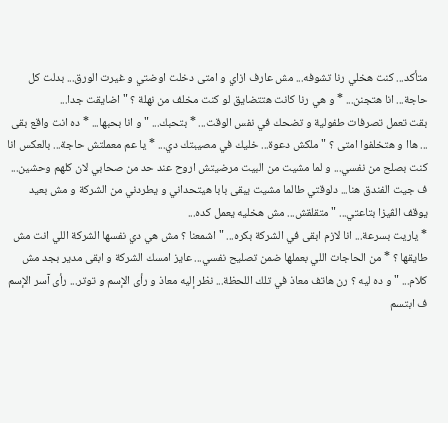متأكد... كنت هخلي رنا تشوفه... مش عارف ازاي و امتى دخلت اوضتي و غيرت الورق... بدلت كل حاجة... انا هتجنن... * و هي رنا كانت هتتضايق لو كنت مخلف من نهلة ؟ " اضايقت جدا...
بقت تعمل تصرفات طفولية و تضحك في نفس الوقت... * بتحبك... " و انا بحبها... * ده انت واقع بقى ... هاا و هتخلفوا امتى ؟ " ملكش دعوة... خليك في مصيبتك دي... * يا عم معملتش حاجة... بالعكس انا كنت بصلح من نفسي... و لما مشيت من البيت مرضيتش اروح عند حد من صحابي لان كلهم وحشين... ف جيت الفندق هنا... دلوقتي طالما مشيت يبقى بابا هيتحداني و يطردني من الشركة و مش بعيد يوقف الڤيزا بتاعتي... " متقلقش... مش هخليه يعمل كده...
* ياريت بسرعة... انا لازم ابقى في الشركة بكره... " اشمعنا ؟ مش هي دي نفسها الشركة اللي انت مش طايقها ؟ * من الحاجات اللي بعملها ضمن تصليح نفسي... عايز امسك الشركة و ابقى مدير بجد مش كلام... " و ده ليه ؟ رن هاتف معاذ في تلك اللحظة... نظر إليه معاذ و رأى الإسم و توتر... رأى آسر الإسم ف ابتسم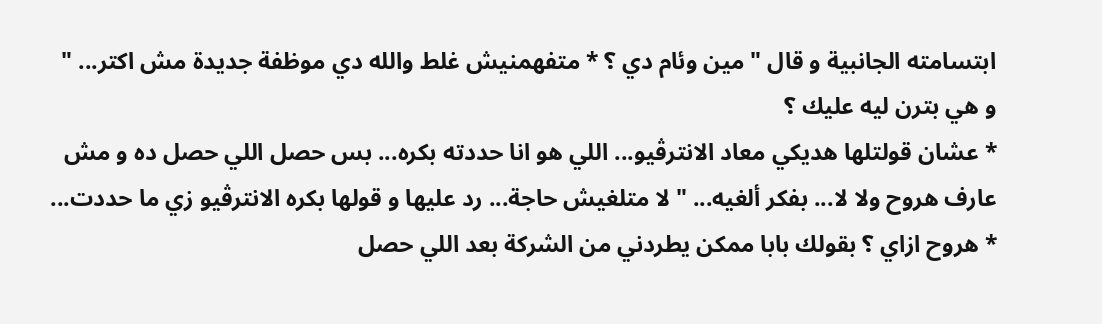ابتسامته الجانبية و قال " مين وئام دي ؟ * متفهمنيش غلط والله دي موظفة جديدة مش اكتر... " و هي بترن ليه عليك ؟
* عشان قولتلها هديكي معاد الانترڤيو... اللي هو انا حددته بكره... بس حصل اللي حصل ده و مش عارف هروح ولا لا... بفكر ألغيه... " لا متلغيش حاجة... رد عليها و قولها بكره الانترڤيو زي ما حددت... * هروح ازاي ؟ بقولك بابا ممكن يطردني من الشركة بعد اللي حصل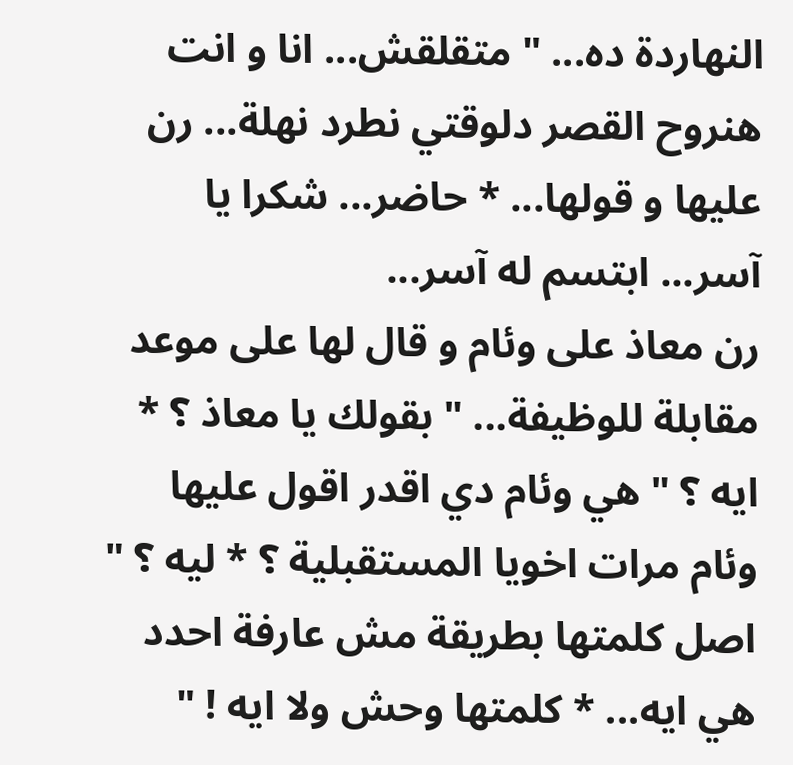النهاردة ده... " متقلقش... انا و انت هنروح القصر دلوقتي نطرد نهلة... رن عليها و قولها... * حاضر... شكرا يا آسر... ابتسم له آسر...
رن معاذ على وئام و قال لها على موعد مقابلة للوظيفة... " بقولك يا معاذ ؟ * ايه ؟ " هي وئام دي اقدر اقول عليها وئام مرات اخويا المستقبلية ؟ * ليه ؟ " اصل كلمتها بطريقة مش عارفة احدد هي ايه... * كلمتها وحش ولا ايه ! "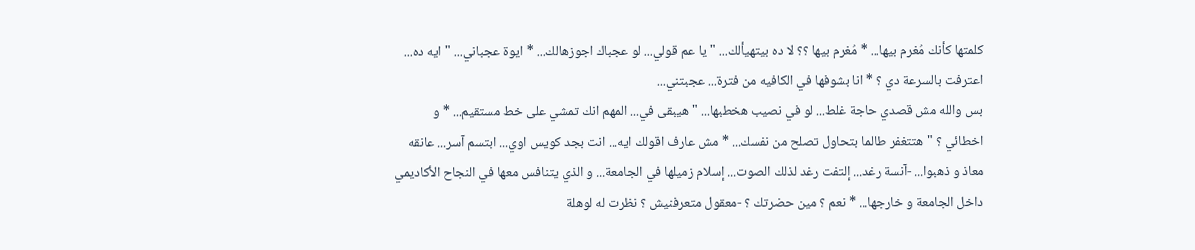كلمتها كأنك مُغرم بيها... * مُغرم بيها ؟؟ لا ده بيتهيألك... " يا عم قولي... لو عجباك اجوزهالك... * ايوة عجباني... " ايه ده... اعترفت بالسرعة دي ؟ * انا بشوفها في الكافيه من فترة... عجبتني...
بس والله مش قصدي حاجة غلط... لو في نصيب هخطبها... " هيبقى في... المهم انك تمشي على خط مستقيم... * و اخطائي ؟ " هتتغفر طالما بتحاول تصلح من نفسك... * مش عارف اقولك ايه... انت بجد كويس اوي... ابتسم آسر... عانقه معاذ و ذهبوا... -آنسة رغد... إلتفت رغد لذلك الصوت... إسلام زميلها في الجامعة... و الذي يتنافس معها في النجاح الأكاديمي داخل الجامعة و خارجها... * نعم ؟ مين حضرتك ؟ -معقول متعرفنيش ؟ نظرت له لوهلة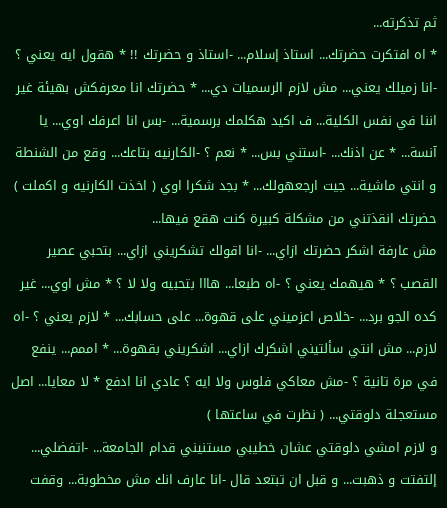ثم تذكرته...
* اه افتكرت حضرتك... استاذ إسلام... -استاذ و حضرتك !! * هقول ايه يعني ؟ -انا زميلك يعني... مش لازم الرسميات دي... * حضرتك انا معرفكش بهيئة غير اننا في نفس الكلية... ف اكيد هكلمك برسمية... -بس انا اعرفك اوي... يا آنسة... * عن اذنك... -استني بس... * نعم ؟ -الكارنيه بتاعك... وقع من الشنطة و انتي ماشية... جيت ارجعهولك... * بجد شكرا اوي ( اخذت الكارنيه و اكملت ) حضرتك انقذتني من مشكلة كبيرة كنت هقع فيها...
مش عارفة اشكر حضرتك ازاي... -انا اقولك تشكريني ازاي... بتحبي عصير القصب ؟ * هيهمك يعني ؟ -اه طبعا... هااا بتحبيه ولا لا ؟ * مش اوي... غير كده الجو برد... -خلاص اعزميني على قهوة... على حسابك... * لازم يعني ؟ -اه لازم... مش انتي سألتيني اشكرك ازاي... اشكريني بقهوة... * اممم... ينفع في مرة تانية ؟ -مش معاكي فلوس ولا ايه ؟ عادي انا ادفع * لا معايا... اصل مستعجلة دلوقتي... ( نظرت في ساعتها )
و لازم امشي دلوقتي عشان خطيبي مستنيني قدام الجامعة... -اتفضلي... إلتفتت و ذهبت... و قبل ان تبتعد قال -انا عارف انك مش مخطوبة... وقفت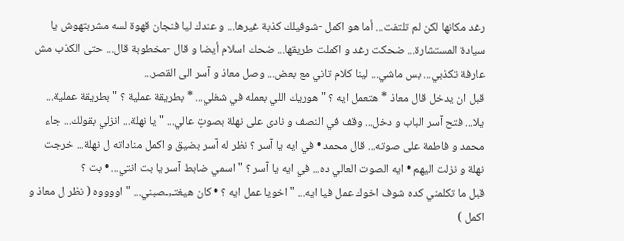رغد مكانها لكن لم تلتفت... أما هو اكمل -شوفيلك كذبة غيرها... و عندك ليا فنجان قهوة لسه مشربتهوش يا سيادة المستشارة... ضحكت رغد و اكملت طريقها... ضحك اسلام أيضا و قال -مخطوبة قال... حتى الكذب مش عارفة تكذبي... بس ماشي... لينا كلام تاني مع بعض... وصل معاذ و آسر الى القصر...
قبل ان يدخل قال معاذ * هتعمل ايه ؟ " هوريك اللي بعمله في شغلي... * بطريقة عملية ؟ " بطريقة عملية... يلا... فتح آسر الباب و دخل... وقف في النصف و نادى على نهلة بصوتٍ عالي... " يا نهلة... انزلي بقولك... جاء محمد و فاطمة على صوته... قال محمد • في ايه يا آسر ؟ نظر له آسر بضيق و اكمل مناداته ل نهلة... خرجت نهلة و نزلت اليهم • ايه الصوت العالي ده... في ايه يا آسر ؟ " اسمي ضابط آسر يا بت انتي... • بت ؟
قبل ما تكلمني كده شوف اخوك عمل فيا ايه... " اخويا عمل ايه ؟ • كان هيغتـ,ـصبني... " اووووه ( نظر ل معاذ و اكمل )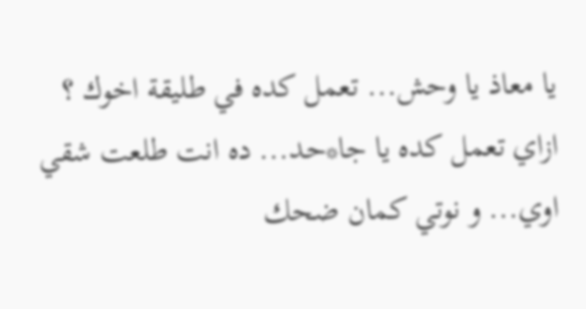يا معاذ يا وحش... تعمل كده في طليقة اخوك ؟ ازاي تعمل كده يا جا*حد... ده انت طلعت شقي اوي... و نوتي كمان ضحك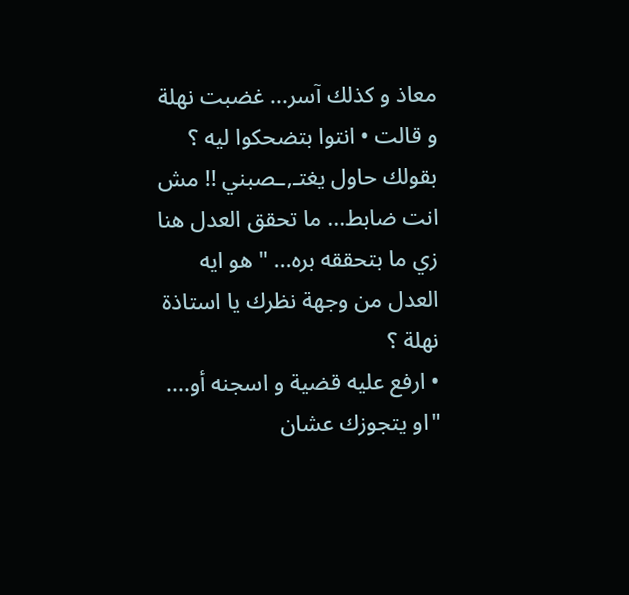معاذ و كذلك آسر... غضبت نهلة و قالت • انتوا بتضحكوا ليه ؟ بقولك حاول يغتـ,ـصبني !! مش انت ضابط... ما تحقق العدل هنا زي ما بتحققه بره... " هو ايه العدل من وجهة نظرك يا استاذة نهلة ؟
• ارفع عليه قضية و اسجنه أو.... "او يتجوزك عشان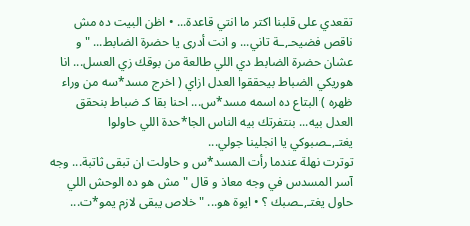تقعدي على قلبنا اكتر ما انتي قاعدة... • اظن البيت ده مش ناقص فضيحـ,ـة تاني... و انت أدرى يا حضرة الضابط... " و عشان حضرة الضابط دي اللي طالعة من بوقك زي العسل... انا هوريكي الضباط بيحققوا العدل ازاي ( اخرج مسد*سه من وراء ظهره ) البتاع ده اسمه مسد*س... احنا بقا كـ ضباط بنحقق العدل بيه... بنتفرتك بيه الناس الجا*حدة اللي حاولوا يغتـ,ـصبوكي يا انجلينا جولي...
توترت نهلة عندما رأت المسد*س و حاولت ان تبقى ثاتبة... وجه آسر المسدس في وجه معاذ و قال " مش هو ده الوحش اللي حاول يغتـ,ـصبك ؟ • ايوة هو... " خلاص يبقى لازم يمو*ت...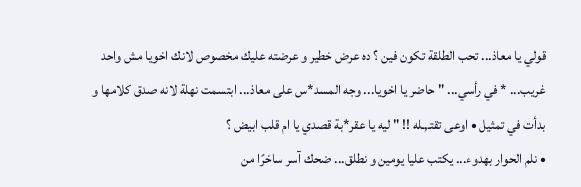قولي يا معاذ... تحب الطلقة تكون فين ؟ ده عرض خطير و عرضته عليك مخصوص لانك اخويا مش واحد غريب... * في رأسي... " حاضر يا اخويا... وجه المسد*س على معاذ... ابتسمت نهلة لانه صدق كلامها و بدأت في تمثيل • اوعى تقتـ,ـله !! " ليه يا عقر*بة قصدي يا ام قلب ابيض ؟
• نلم الحوار بهدوء... يكتب عليا يومين و نطلق... ضحك آسر ساخرًا من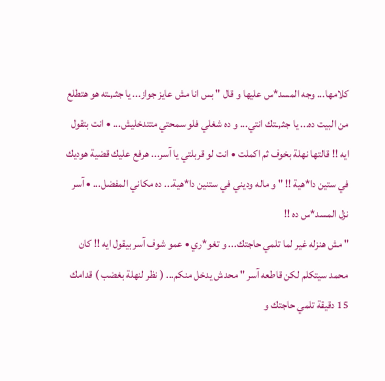كلامها... وجه المسد*س عليها و قال " بس انا مش عايز جواز... يا جثـ,ـته هو هتطلع من البيت ده... يا جثـ,ـتك انتي... و ده شغلي فلو سمحتي متتدخليش... • انت بتقول ايه !! قالتها نهلة بخوف ثم اكملت • انت لو قربلتي يا آسر... هرفع عليك قضية هوديك في ستين دا*هية !! " و ماله وديني في ستنين دا*هية... ده مكاني المفضل... • آسر نزل المسد*س ده !!
" مش هنزله غير لما تلمي حاجتك... و تغو*ري • عمو شوف آسر بيقول ايه !! كان محمد سيتكلم لكن قاطعه آسر " محدش يدخل منكم... ( نظر لنهلة بغضب ) قدامك 15 دقيقة تلمي حاجتك و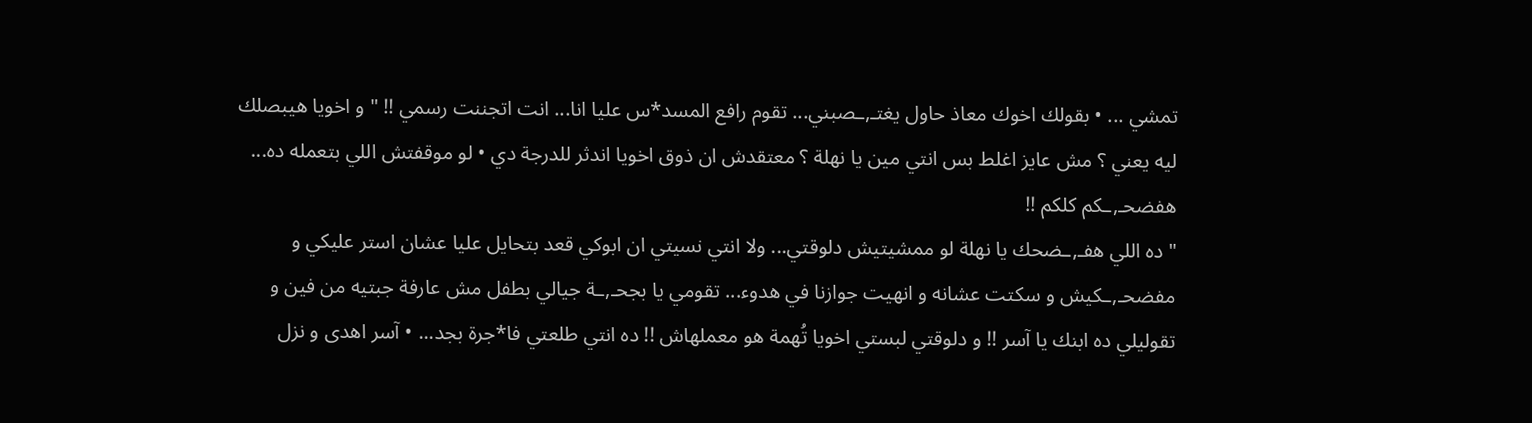تمشي ... • بقولك اخوك معاذ حاول يغتـ,ـصبني... تقوم رافع المسد*س عليا انا... انت اتجننت رسمي !! " و اخويا هيبصلك ليه يعني ؟ مش عايز اغلط بس انتي مين يا نهلة ؟ معتقدش ان ذوق اخويا اندثر للدرجة دي • لو موقفتش اللي بتعمله ده... هفضحـ,ـكم كلكم !!
" ده اللي هفـ,ـضحك يا نهلة لو ممشيتيش دلوقتي... ولا انتي نسيتي ان ابوكي قعد بتحايل عليا عشان استر عليكي و مفضحـ,ـكيش و سكتت عشانه و انهيت جوازنا في هدوء... تقومي يا بجحـ,ـة جيالي بطفل مش عارفة جبتيه من فين و تقوليلي ده ابنك يا آسر !! و دلوقتي لبستي اخويا تُهمة هو معملهاش !! ده انتي طلعتي فا*جرة بجد... • آسر اهدى و نزل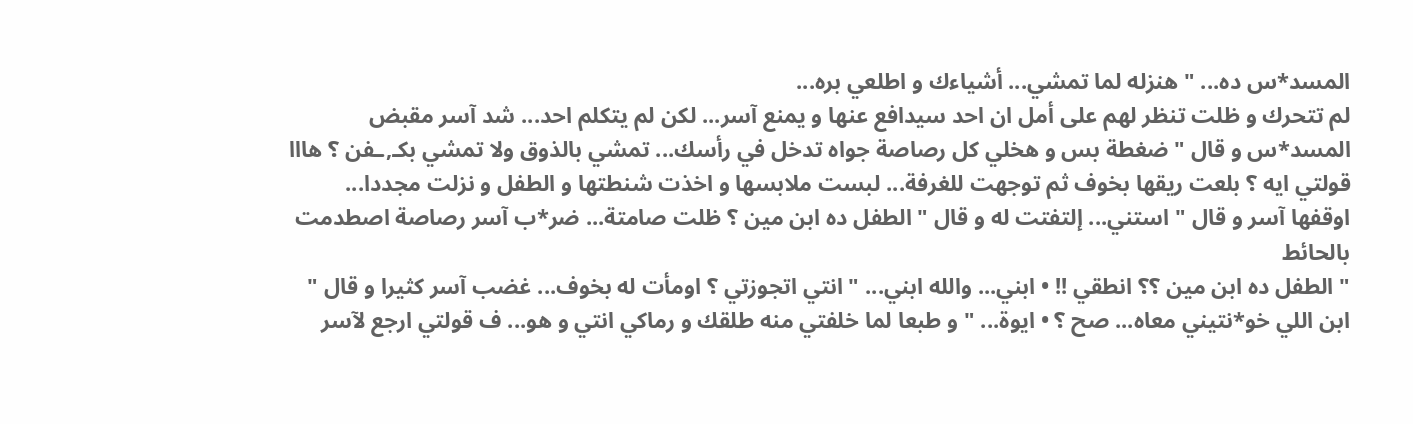المسد*س ده... " هنزله لما تمشي... أشياءك و اطلعي بره...
لم تتحرك و ظلت تنظر لهم على أمل ان احد سيدافع عنها و يمنع آسر... لكن لم يتكلم احد... شد آسر مقبض المسد*س و قال " ضغطة بس و هخلي كل رصاصة جواه تدخل في رأسك... تمشي بالذوق ولا تمشي بكـ,ـفن ؟ هااا قولتي ايه ؟ بلعت ريقها بخوف ثم توجهت للغرفة... لبست ملابسها و اخذت شنطتها و الطفل و نزلت مجددا... اوقفها آسر و قال " استني... إلتفتت له و قال " الطفل ده ابن مين ؟ ظلت صامتة... ضر*ب آسر رصاصة اصطدمت بالحائط
" الطفل ده ابن مين ؟؟ انطقي !! • ابني... والله ابني... " انتي اتجوزتي ؟ اومأت له بخوف... غضب آسر كثيرا و قال " ابن اللي خو*نتيني معاه... صح ؟ • ايوة... " و طبعا لما خلفتي منه طلقك و رماكي انتي و هو... ف قولتي ارجع لآسر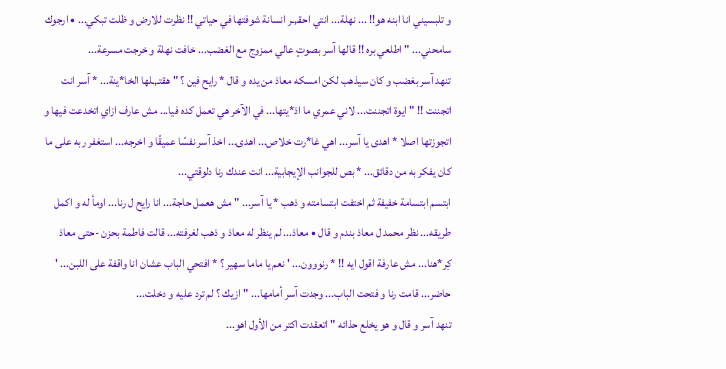و تلبسيني انا ابنه هو!! ... نهلة... انتي احقـ,ـر انسانة شوفتها في حياتي !! نظرت للارض و ظلت تبكي... • ارجوك سامحني... " اطلعي بره !! قالها آسر بصوتٍ عالي ممزوج مع الغضب... خافت نهلة و خرجت مسرعة...
تنهد آسر بغضب و كان سيذهب لكن امسكه معاذ من يده و قال * رايح فين ؟ " هقتـ,ـلها الخا*ينة... * آسر انت اتجننت !! " ايوة اتجننت... لاني عمري ما اذ*يتها... في الآخر هي تعمل كده فيا... مش عارف ازاي اتخدعت فيها و اتجوزتها اصلا * اهدى يا آسر... اهي غا*رت خلاص... اهدى... اخذ آسر نفسًا عميقًا و اخرجه... استغفر ربه على ما كان يفكر به من دقائق... * بص للجوانب الإيجابية... انت عندك رنا دلوقتي...
ابتسم ابتسامة خفيفة ثم اختفت ابتسامته و ذهب * يا آسر... " مش هعمل حاجة... انا رايح ل رنا... اومأ له و اكمل طريقه... نظر محمد ل معاذ بندم و قال • معاذ... لم ينظر له معاذ و ذهب لغرفته... قالت فاطمة بحزن -حتى معاذ كِر*هنا... مش عارفة اقول ايه !! * رنووون... ' نعم يا ماما سهير ؟ * افتحي الباب عشان انا واقفة على اللبن... ' حاضر... قامت رنا و فتحت الباب... وجدت آسر أمامها... " ازيك ؟ لم ترد عليه و دخلت...
تنهد آسر و قال و هو يخلع حذائه " اتعقدت اكتر من الأول اهو...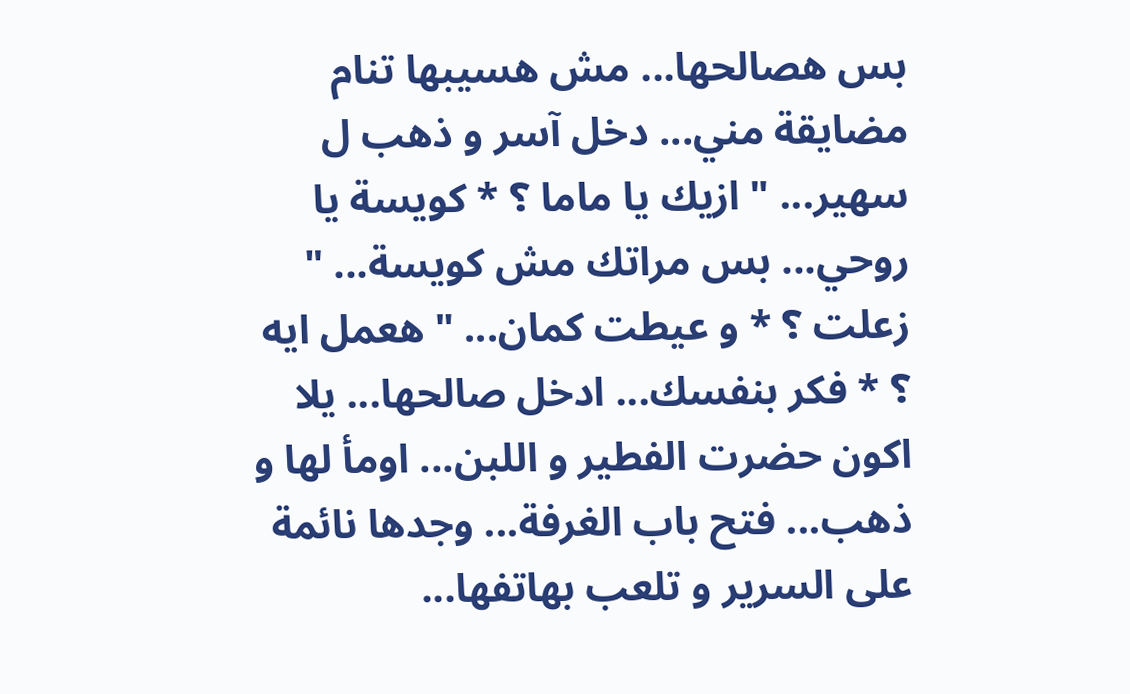بس هصالحها... مش هسيبها تنام مضايقة مني... دخل آسر و ذهب ل سهير... " ازيك يا ماما ؟ * كويسة يا روحي... بس مراتك مش كويسة... " زعلت ؟ * و عيطت كمان... " هعمل ايه ؟ * فكر بنفسك... ادخل صالحها... يلا اكون حضرت الفطير و اللبن... اومأ لها و ذهب... فتح باب الغرفة... وجدها نائمة على السرير و تلعب بهاتفها...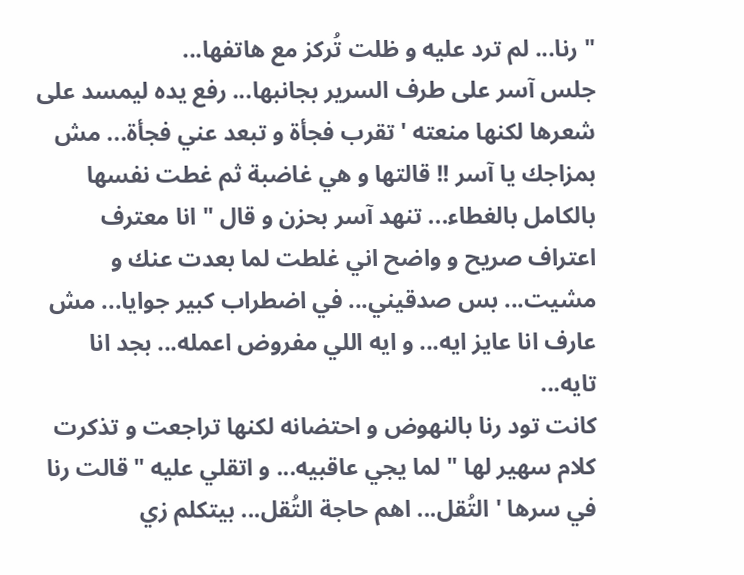" رنا... لم ترد عليه و ظلت تُركز مع هاتفها...
جلس آسر على طرف السرير بجانبها... رفع يده ليمسد على شعرها لكنها منعته ' تقرب فجأة و تبعد عني فجأة... مش بمزاجك يا آسر !! قالتها و هي غاضبة ثم غطت نفسها بالكامل بالغطاء... تنهد آسر بحزن و قال " انا معترف اعتراف صريح و واضح اني غلطت لما بعدت عنك و مشيت... بس صدقيني... في اضطراب كبير جوايا... مش عارف انا عايز ايه... و ايه اللي مفروض اعمله... بجد انا تايه...
كانت تود رنا بالنهوض و احتضانه لكنها تراجعت و تذكرت كلام سهير لها " لما يجي عاقبيه... و اتقلي عليه " قالت رنا في سرها ' التُقل... اهم حاجة التُقل... بيتكلم زي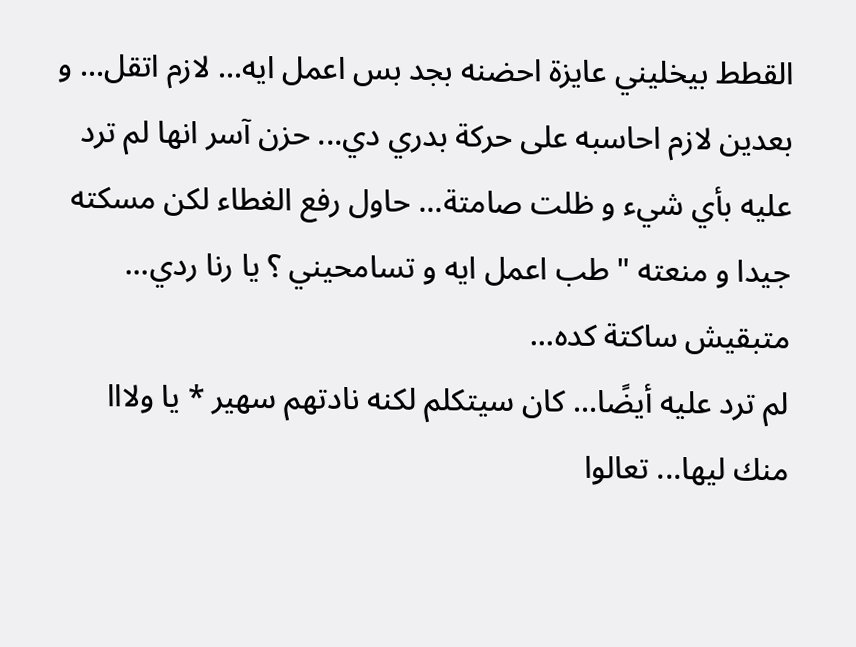القطط بيخليني عايزة احضنه بجد بس اعمل ايه... لازم اتقل... و بعدين لازم احاسبه على حركة بدري دي... حزن آسر انها لم ترد عليه بأي شيء و ظلت صامتة... حاول رفع الغطاء لكن مسكته جيدا و منعته " طب اعمل ايه و تسامحيني ؟ يا رنا ردي... متبقيش ساكتة كده...
لم ترد عليه أيضًا... كان سيتكلم لكنه نادتهم سهير * يا ولااا منك ليها... تعالوا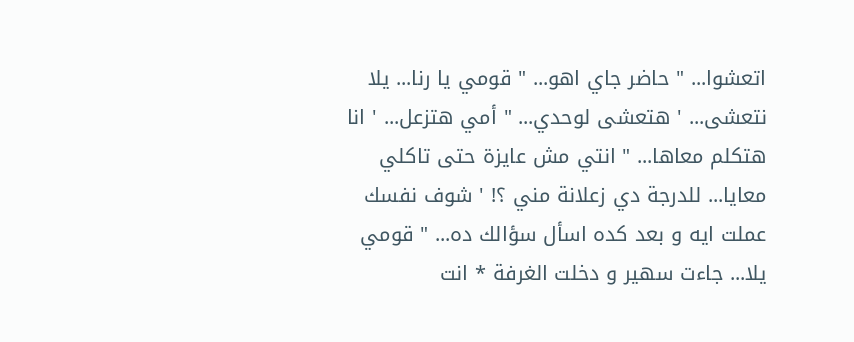اتعشوا... " حاضر جاي اهو... " قومي يا رنا... يلا نتعشى... ' هتعشى لوحدي... " أمي هتزعل... ' انا هتكلم معاها... " انتي مش عايزة حتى تاكلي معايا... للدرجة دي زعلانة مني ؟! ' شوف نفسك عملت ايه و بعد كده اسأل سؤالك ده... " قومي يلا... جاءت سهير و دخلت الغرفة * انت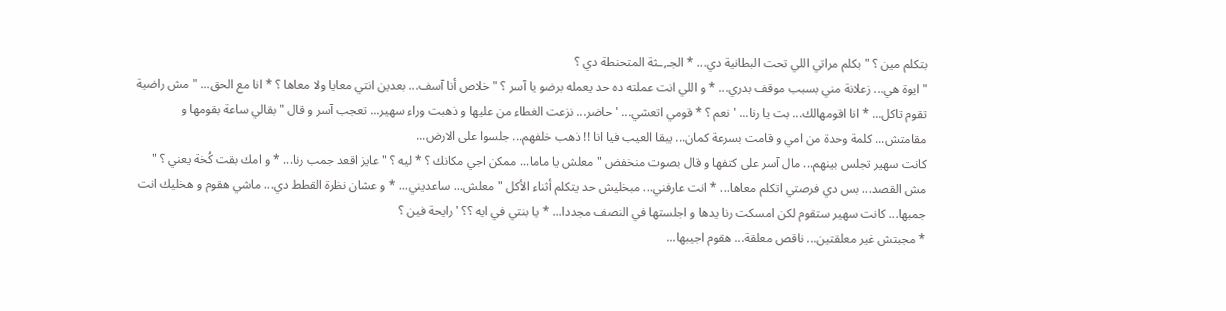بتكلم مين ؟ " بكلم مراتي اللي تحت البطانية دي... * الجـ,ـثة المتحنطة دي ؟
" ايوة هي... زعلانة مني بسبب موقف بدري... * و اللي انت عملته ده حد يعمله برضو يا آسر ؟ " خلاص أنا آسف... بعدين انتي معايا ولا معاها ؟ * انا مع الحق... " مش راضية تقوم تاكل... * انا اقومهالك... بت يا رنا... ' نعم ؟ * قومي اتعشي... ' حاضر... نزعت الغطاء من عليها و ذهبت وراء سهير... تعجب آسر و قال " بقالي ساعة بقومها و مقامتش... كلمة وحدة من امي و قامت بسرعة كمان... يبقا العيب فيا انا !! ذهب خلفهم... جلسوا على الارض...
كانت سهير تجلس بينهم... مال آسر على كتفها و قال بصوت منخفض " معلش يا ماما... ممكن اجي مكانك ؟ * ليه ؟ " عايز اقعد جمب رنا... * و امك بقت كُخة يعني ؟ " مش القصد... بس دي فرصتي اتكلم معاها... * انت عارفني... مبخليش حد يتكلم أثناء الأكل " معلش... ساعديني... * و عشان نظرة القطط دي... ماشي هقوم و هخليك انت جمبها... كانت سهير ستقوم لكن امسكت رنا يدها و اجلستها في النصف مجددا... * يا بنتي في ايه ؟؟ ' رايحة فين ؟
* مجبتش غير معلقتين... ناقص معلقة... هقوم اجيبها...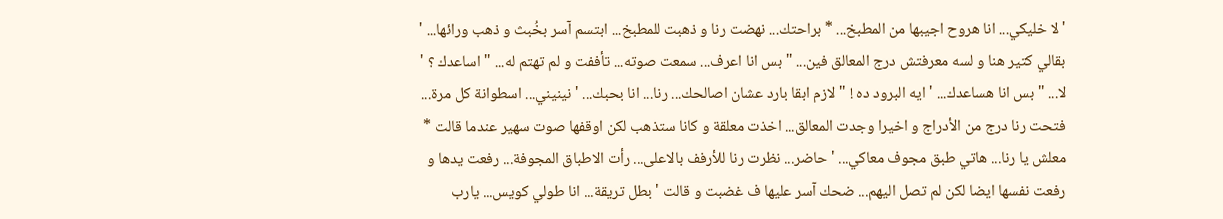' لا خليكي... انا هروح اجيبها من المطبخ... * براحتك... نهضت رنا و ذهبت للمطبخ... ابتسم آسر بخُبث و ذهب ورائها... ' بقالي كتير هنا و لسه معرفتش درج المعالق فين... " بس انا اعرف... سمعت صوته... تأففت و لم تهتم له... " اساعدك ؟ ' لا... " بس انا هساعدك... ' ايه البرود ده ! " لازم ابقا بارد عشان اصالحك... رنا... انا بحبك... ' نينيني... اسطوانة كل مرة...
فتحت رنا درج من الأدراج و اخيرا وجدت المعالق... اخذت معلقة و كانا ستذهب لكن اوقفها صوت سهير عندما قالت * معلش يا رنا... هاتي طبق مجوف معاكي... ' حاضر... نظرت رنا للأرفف بالاعلى... رأت الاطباق المجوفة... رفعت يدها و رفعت نفسها ايضا لكن لم تصل اليهم... ضحك آسر عليها ف غضبت و قالت ' بطل تريقة... انا طولي كويس... يارب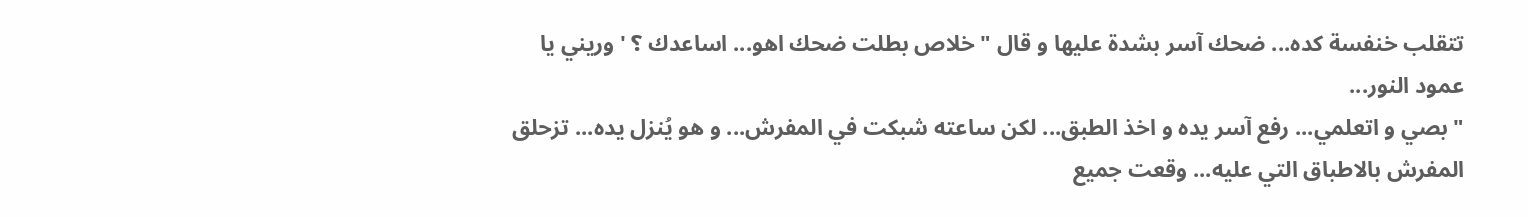تتقلب خنفسة كده... ضحك آسر بشدة عليها و قال " خلاص بطلت ضحك اهو... اساعدك ؟ ' وريني يا عمود النور...
" بصي و اتعلمي... رفع آسر يده و اخذ الطبق... لكن ساعته شبكت في المفرش... و هو يُنزل يده... تزحلق المفرش بالاطباق التي عليه... وقعت جميع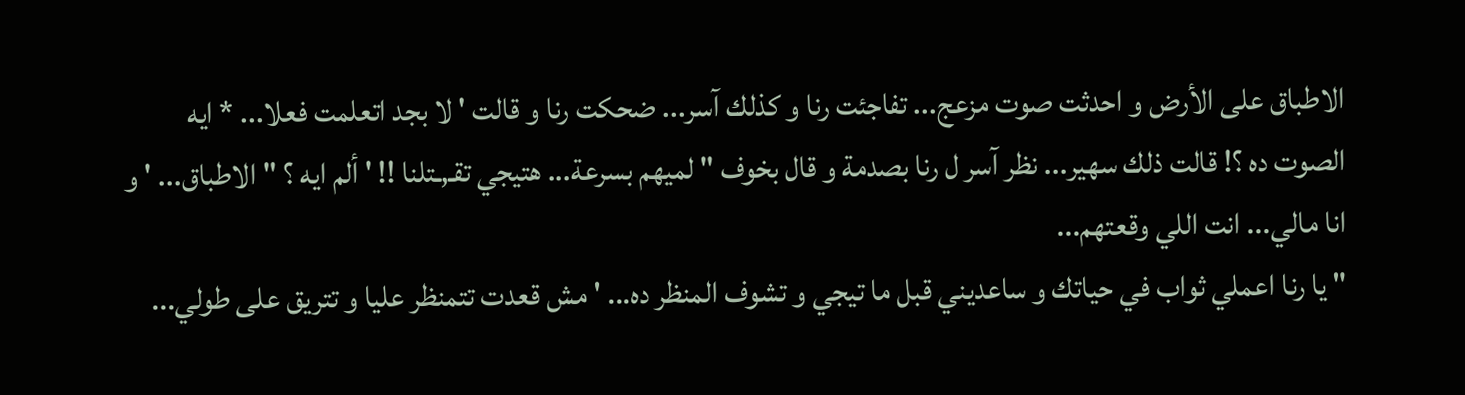الاطباق على الأرض و احدثت صوت مزعج... تفاجئت رنا و كذلك آسر... ضحكت رنا و قالت ' لا بجد اتعلمت فعلا... * ايه الصوت ده ؟! قالت ذلك سهير... نظر آسر ل رنا بصدمة و قال بخوف " لميهم بسرعة... هتيجي تقـ,ـتلنا !! ' ألم ايه ؟ " الاطباق... ' و انا مالي... انت اللي وقعتهم...
" يا رنا اعملي ثواب في حياتك و ساعديني قبل ما تيجي و تشوف المنظر ده... ' مش قعدت تتمنظر عليا و تتريق على طولي...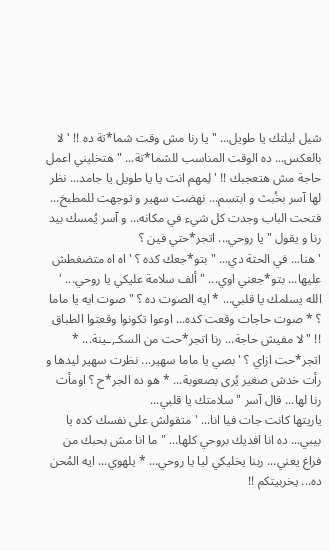شيل ليلتك يا طويل... " يا رنا مش وقت شما*تة ده !! ' لا بالعكس... ده الوقت المناسب للشما*تة... " هتخليني اعمل حاجة مش هتعجبك !! ' لِمهم انت يا يا طويل يا جامد... نظر لها آسر بخُبث و ابتسم... نهضت سهير و توجهت للمطبخ... فتحت الباب وجدت كل شيء في مكانه... و آسر يُمسك بيد رنا و يقول " يا روحي... اتجر*حتي فين ؟
' هنا... في الحتة دي... " بتو*جعك كده ؟ ' اه اه متضغطش عليها... بتو*جعني اوي... " ألف سلامة عليكي يا روحي... ' الله يسلمك يا قلبي... * ايه الصوت ده ؟ " صوت ايه يا ماما ؟ * صوت حاجات وقعت كده... اوعوا تكونوا وقعتوا الطباق !! " لا مفيش حاجة... رنا اتجر*حت من السكـ,ـينة... * اتجر*حت ازاي ؟ ' بصي يا ماما سهير... نظرت سهير ليدها و رأت خدش صغير يُرى بصعوبة... * هو ده الجر*ح ؟ اومأت رنا لها... قال آسر " سلامتك يا قلبي...
ياريتها كانت جات فيا انا... ' متقولش على نفسك كده يا بيبي... ده انا افديك بروحي كلها... " ما انا مش بحبك من فراغ يعني... ربنا يخليكي ليا يا روحي... * يلهوي... ايه المُحن ده... يخربيتكم !!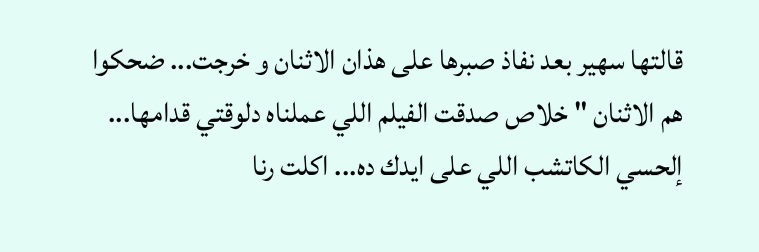قالتها سهير بعد نفاذ صبرها على هذان الاثنان و خرجت... ضحكوا هم الاثنان " خلاص صدقت الفيلم اللي عملناه دلوقتي قدامها... إلحسي الكاتشب اللي على ايدك ده... اكلت رنا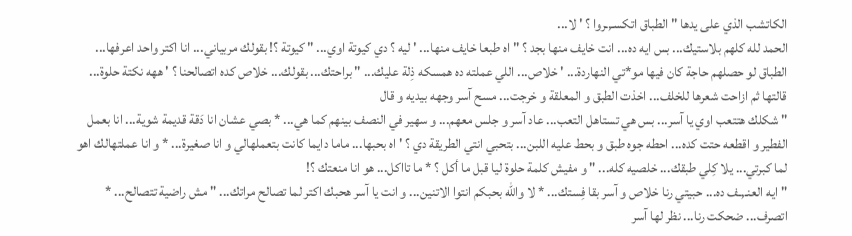الكاتشب الذي على يدها " الطباق اتكسـ,ـروا ؟ ' لا...
الحمد لله كلهم بلاستيك... بس ايه ده... انت خايف منها بجد ؟ " اه طبعا خايف منها... ' ليه ؟ دي كيوتة اوي... " كيوتة ؟! بقولك مربياني... انا اكتر واحد اعرفها... الطباق لو حصلهم حاجة كان فيها مو*تي النهاردة... ' خلاص... اللي عملته ده همسكه ذِلة عليك... " براحتك... بقولك... خلاص كده اتصالحنا ؟ ' ههه نكتة حلوة... قالتها ثم ازاحت شعرها للخلف... اخذت الطبق و المعلقة و خرجت... مسح آسر وجهه بيديه و قال
" شكلك هتتعب اوي يا آسر... بس هي تستاهل التعب... عاد آسر و جلس معهم... و سهير في النصف بينهم كما هي... * بصي عشان انا دَقة قديمة شوية... انا بعمل الفطير و اقطعه حتت كده... احطه جوه طبق و بحط عليه اللبن... بتحبي انتي الطريقة دي ؟ ' اه بحبها... ماما دايما كانت بتعملهالي و انا صغيرة... * و انا عملتهالك اهو لما كبرتي... يلا كِلي طبقك... خلصيه كله... " و مفيش كلمة حلوة ليا قبل ما أكل ؟ * ما تااكل... هو انا منعتك ؟!
" ايه العنـ,ـف ده... حبيتي رنا خلاص و آسر بقا فِستك... * لا والله بحبكم انتوا الاتنين... و انت يا آسر هحبك اكتر لما تصالح مراتك... " مش راضية تتصالح... * اتصرف... ضحكت رنا... نظر لها آسر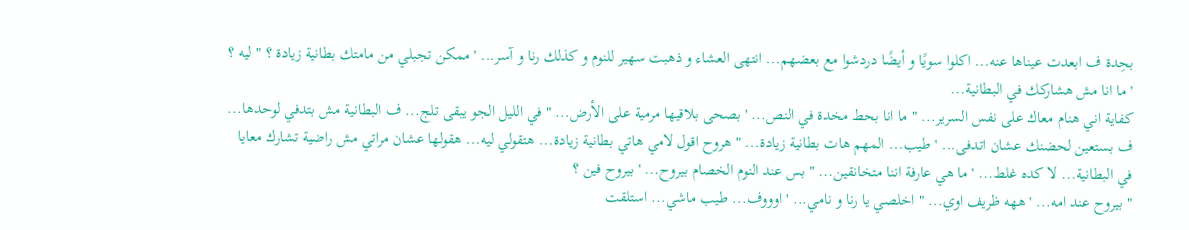بحِدة ف ابعدت عيناها عنه... اكلوا سويًا و أيضًا دردشوا مع بعضهم... انتهى العشاء و ذهبت سهير للنوم و كذلك رنا و آسر... ' ممكن تجبلي من مامتك بطانية زيادة ؟ " ليه ؟ ' ما انا مش هشاركك في البطانية...
كفاية اني هنام معاك على نفس السرير... " ما انا بحط مخدة في النص... ' بصحى بلاقيها مرمية على الأرض... " في الليل الجو يبقى تلج... ف البطانية مش بتدفي لوحدها... ف بستعين لحضنك عشان اتدفى... ' طيب... المهم هات بطانية زيادة... " هروح اقول لامي هاتي بطانية زيادة... هتقولي ليه... هقولها عشان مراتي مش راضية تشارك معايا في البطانية... لا كده غلط... ' ما هي عارفة اننا متخانقين... " بس عند النوم الخصام بيروح... ' بيروح فين ؟
" بيروح عند امه... ' ههه ظريف اوي... " اخلصي يا رنا و نامي... ' اوووف... طيب ماشي... استلقت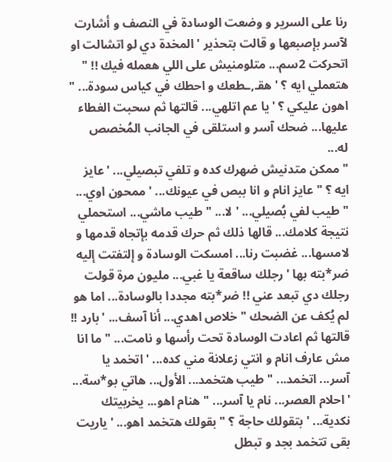رنا على السرير و وضعت الوسادة في النصف و أشارت لآسر بإصبعها و قالت بتحذير ' المخدة دي لو اتشالت او اتحركت 2سم... متلومنيش على اللي هعمله فيك !! " هتعملي ايه ؟ ' هقـ,ـطعك و احطك في كياس سودة... " اهون عليكي ؟ ' يا عم اتلهي... قالتها ثم سحبت الغطاء عليها... ضحك آسر و استلقى في الجانب المُخصص له...
" ممكن متدنيش ضهرك كده و تلفي تبصيلي... ' عايز ايه ؟ " عايز انام و انا ببص في عيونك... ' ممحون اوي... " طيب لفي بُصيلي... ' لا... " طيب ماشي... استحملي نتيجة كلامك... قالها ذلك ثم حرك قدمه بإتجاه قدمها و لامسها... غضبت رنا... امسكت الوسادة و إلتفتت إليه ضر*بته بها ' رجلك ساقعة يا غبي... مليون مرة قولت رجلك دي تبعد عني !! ضر*بته مجددا بالوسادة... اما هو لم يُكف عن الضحك " خلاص اهدي... أنا آسف... ' بارد !!
قالتها ثم اعادت الوسادة تحت رأسها و نامت... " ما انا مش عارف انام و انتي زعلانة مني كده... ' اتخمد يا آسر... اتخمد... " طيب هتخمد... الأول... هاتي بو*سة... ' احلام العصر... نام يا آسر... " هنام اهو... يخربيتك نكدية... ' بتقولك حاجة ؟ " بقولك هتخمد اهو... ' ياريت بقى تتخمد بجد و تبطل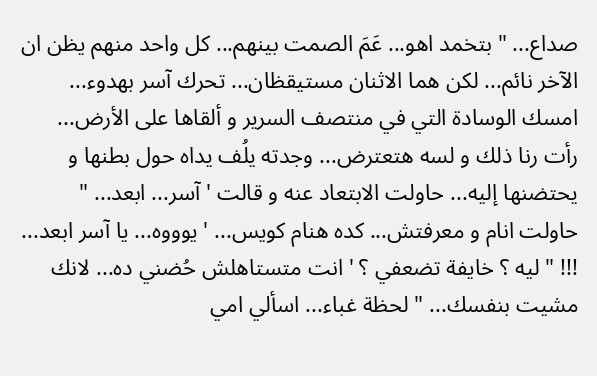صداع... " بتخمد اهو... عَمَ الصمت بينهم... كل واحد منهم يظن ان الآخر نائم... لكن هما الاثنان مستيقظان... تحرك آسر بهدوء...
امسك الوسادة التي في منتصف السرير و ألقاها على الأرض... رأت رنا ذلك و لسه هتعترض... وجدته يلُف يداه حول بطنها و يحتضنها إليه... حاولت الابتعاد عنه و قالت ' آسر... ابعد... " حاولت انام و معرفتش... كده هنام كويس... ' يوووه... يا آسر ابعد... !!! " ليه ؟ خايفة تضعفي ؟ ' انت متستاهلش حُضني ده... لانك مشيت بنفسك... " لحظة غباء... اسألي امي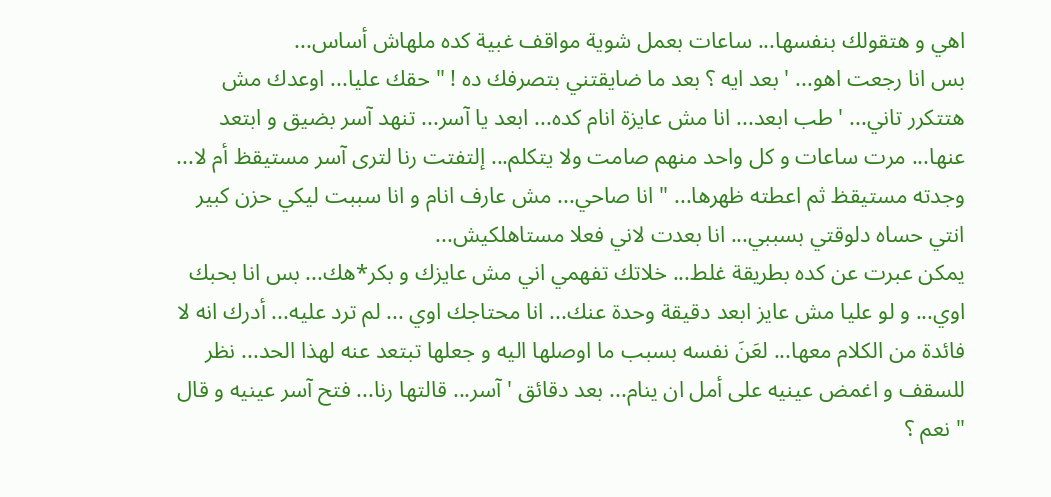اهي و هتقولك بنفسها... ساعات بعمل شوية مواقف غبية كده ملهاش أساس...
بس انا رجعت اهو... ' بعد ايه ؟ بعد ما ضايقتني بتصرفك ده ! " حقك عليا... اوعدك مش هتتكرر تاني... ' طب ابعد... انا مش عايزة انام كده... ابعد يا آسر... تنهد آسر بضيق و ابتعد عنها... مرت ساعات و كل واحد منهم صامت ولا يتكلم... إلتفتت رنا لترى آسر مستيقظ أم لا... وجدته مستيقظ ثم اعطته ظهرها... " انا صاحي... مش عارف انام و انا سببت ليكي حزن كبير انتي حساه دلوقتي بسببي... انا بعدت لاني فعلا مستاهلكيش...
يمكن عبرت عن كده بطريقة غلط... خلاتك تفهمي اني مش عايزك و بكر*هك... بس انا بحبك اوي... و لو عليا مش عايز ابعد دقيقة وحدة عنك... انا محتاجك اوي ... لم ترد عليه... أدرك انه لا فائدة من الكلام معها... لعَنَ نفسه بسبب ما اوصلها اليه و جعلها تبتعد عنه لهذا الحد... نظر للسقف و اغمض عينيه على أمل ان ينام... بعد دقائق ' آسر... قالتها رنا... فتح آسر عينيه و قال " نعم ؟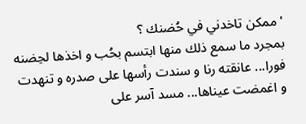' ممكن تاخدني في حُضنك ؟
بمجرد ما سمع ذلك منها ابتسم بحُب و اخذها لحِضنه فورا... عانقته رنا و سندت رأسها على صدره و تنهدت و اغمضت عيناها... مسد آسر على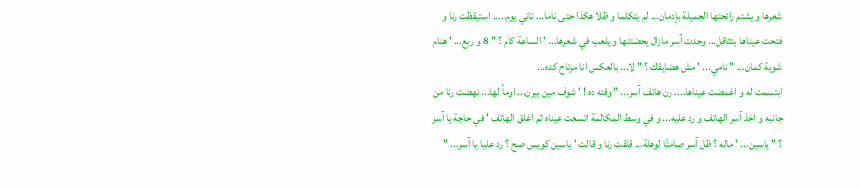شعرها و يشتم رائحتها الجميلة بإدمان... لم يتكلما و ظلا هكذا حتى ناما... تاني يوم..... استيقظت رنا و فتحت عيناها بتثاقل... وجدت آسر مازال يحضتنها و يلعب في شعرها... ' الساعة كام ؟ " 8 و ربع... ' هنام شوية كمان... " نامي... ' مش هضايقك ؟ " لا... بالعكس انا مرتاح كده...
ابتسمت له و اغمضت عيناها.... رن هاتف آسر... " وقته ده ! ' شوف مين بيرن... اومأ لها... نهضت رنا من جانبه و اخذ آسر الهاتف و رد عليه... و في وسط المكالمة اتسعت عيناه ثم اغلق الهاتف ' في حاجة يا آسر ؟ " ياسين... ' ماله ؟ ظل آسر صامتًا لوهلة... قلقت رنا و قالت ' ياسين كويس صح ؟ رد عليا يا آسر... "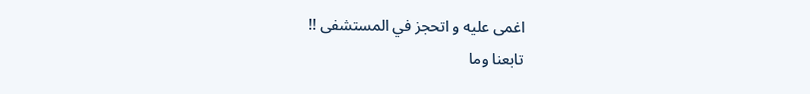اغمى عليه و اتحجز في المستشفى !!
تابعنا وما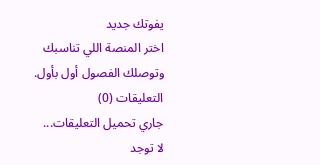يفوتك جديد
اختر المنصة اللي تناسبك وتوصلك الفصول أول بأول.
التعليقات (0)
جاري تحميل التعليقات...
لا توجد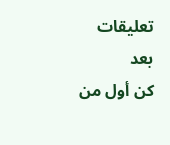تعليقات بعد
كن أول من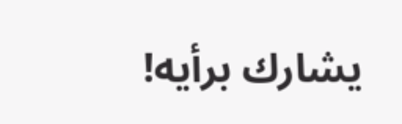يشارك برأيه!